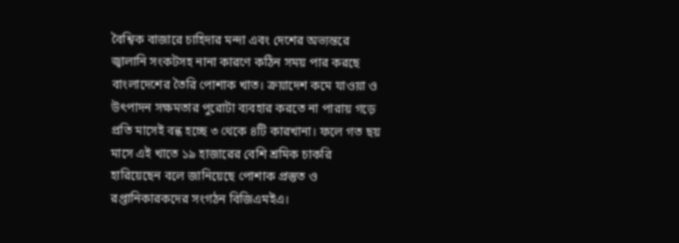বৈশ্বিক বাজারে চাহিদার মন্দা এবং দেশের অভ্যন্তরে জ্বালানি সংকটসহ নানা কারণে কঠিন সময় পার করছে বাংলাদেশের তৈরি পোশাক খাত। ক্রয়াদেশ কমে যাওয়া ও উৎপাদন সক্ষমতার পুরোটা ব্যবহার করতে না পারায় গড়ে প্রতি মাসেই বন্ধ হচ্ছে ৩ থেকে ৪টি কারখানা। ফলে গত ছয় মাসে এই খাতে ১৯ হাজারের বেশি শ্রমিক চাকরি হারিয়েছেন বলে জানিয়েছে পোশাক প্রস্তুত ও রপ্তানিকারকদের সংগঠন বিজিএমইএ।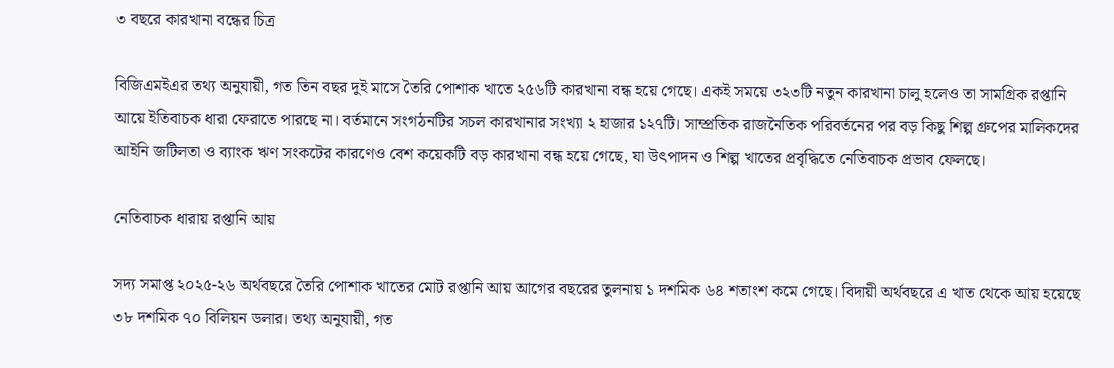৩ বছরে কারখানা বন্ধের চিত্র

বিজিএমইএর তথ্য অনুযায়ী, গত তিন বছর দুই মাসে তৈরি পোশাক খাতে ২৫৬টি কারখানা বন্ধ হয়ে গেছে। একই সময়ে ৩২৩টি নতুন কারখানা চালু হলেও তা সামগ্রিক রপ্তানি আয়ে ইতিবাচক ধারা ফেরাতে পারছে না। বর্তমানে সংগঠনটির সচল কারখানার সংখ্যা ২ হাজার ১২৭টি। সাম্প্রতিক রাজনৈতিক পরিবর্তনের পর বড় কিছু শিল্প গ্রুপের মালিকদের আইনি জটিলতা ও ব্যাংক ঋণ সংকটের কারণেও বেশ কয়েকটি বড় কারখানা বন্ধ হয়ে গেছে, যা উৎপাদন ও শিল্প খাতের প্রবৃদ্ধিতে নেতিবাচক প্রভাব ফেলছে।

নেতিবাচক ধারায় রপ্তানি আয়

সদ্য সমাপ্ত ২০২৫-২৬ অর্থবছরে তৈরি পোশাক খাতের মোট রপ্তানি আয় আগের বছরের তুলনায় ১ দশমিক ৬৪ শতাংশ কমে গেছে। বিদায়ী অর্থবছরে এ খাত থেকে আয় হয়েছে ৩৮ দশমিক ৭০ বিলিয়ন ডলার। তথ্য অনুযায়ী, গত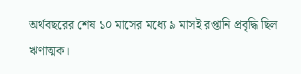অর্থবছরের শেষ ১০ মাসের মধ্যে ৯ মাসই রপ্তানি প্রবৃদ্ধি ছিল ঋণাত্মক।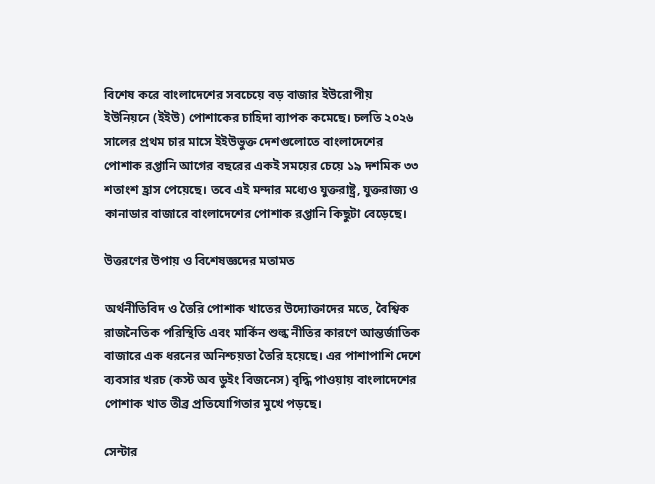বিশেষ করে বাংলাদেশের সবচেয়ে বড় বাজার ইউরোপীয় ইউনিয়নে (ইইউ) পোশাকের চাহিদা ব্যাপক কমেছে। চলতি ২০২৬ সালের প্রথম চার মাসে ইইউভুক্ত দেশগুলোতে বাংলাদেশের পোশাক রপ্তানি আগের বছরের একই সময়ের চেয়ে ১৯ দশমিক ৩৩ শতাংশ হ্রাস পেয়েছে। তবে এই মন্দার মধ্যেও যুক্তরাষ্ট্র, যুক্তরাজ্য ও কানাডার বাজারে বাংলাদেশের পোশাক রপ্তানি কিছুটা বেড়েছে।

উত্তরণের উপায় ও বিশেষজ্ঞদের মতামত

অর্থনীতিবিদ ও তৈরি পোশাক খাতের উদ্যোক্তাদের মতে, বৈশ্বিক রাজনৈতিক পরিস্থিতি এবং মার্কিন শুল্ক নীতির কারণে আন্তর্জাতিক বাজারে এক ধরনের অনিশ্চয়তা তৈরি হয়েছে। এর পাশাপাশি দেশে ব্যবসার খরচ (কস্ট অব ডুইং বিজনেস) বৃদ্ধি পাওয়ায় বাংলাদেশের পোশাক খাত তীব্র প্রতিযোগিতার মুখে পড়ছে।

সেন্টার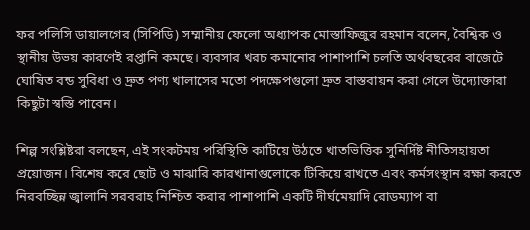ফর পলিসি ডায়ালগের (সিপিডি) সম্মানীয় ফেলো অধ্যাপক মোস্তাফিজুর রহমান বলেন, বৈশ্বিক ও স্থানীয় উভয় কারণেই রপ্তানি কমছে। ব্যবসার খরচ কমানোর পাশাপাশি চলতি অর্থবছরের বাজেটে ঘোষিত বন্ড সুবিধা ও দ্রুত পণ্য খালাসের মতো পদক্ষেপগুলো দ্রুত বাস্তবায়ন করা গেলে উদ্যোক্তারা কিছুটা স্বস্তি পাবেন।

শিল্প সংশ্লিষ্টরা বলছেন, এই সংকটময় পরিস্থিতি কাটিয়ে উঠতে খাতভিত্তিক সুনির্দিষ্ট নীতিসহায়তা প্রয়োজন। বিশেষ করে ছোট ও মাঝারি কারখানাগুলোকে টিকিয়ে রাখতে এবং কর্মসংস্থান রক্ষা করতে নিরবচ্ছিন্ন জ্বালানি সরবরাহ নিশ্চিত করার পাশাপাশি একটি দীর্ঘমেয়াদি রোডম্যাপ বা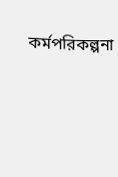কর্মপরিকল্পনা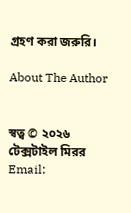গ্রহণ করা জরুরি।

About The Author


স্বত্ব © ২০২৬ টেক্সটাইল মিরর
Email: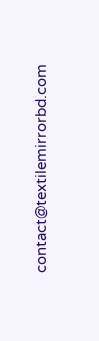contact@textilemirrorbd.com